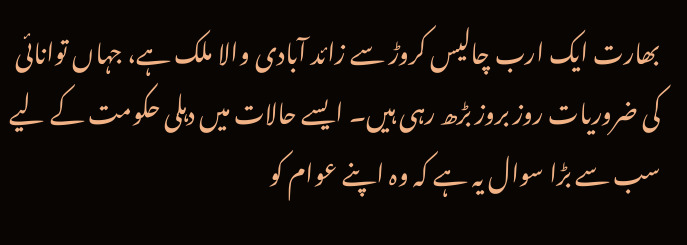بھارت ایک ارب چالیس کروڑ سے زائد آبادی والا ملک ہے، جہاں توانائی کی ضروریات روز بروز بڑھ رہی ہیں۔ ایسے حالات میں دہلی حکومت کے لیے سب سے بڑا سوال یہ ہے کہ وہ اپنے عوام کو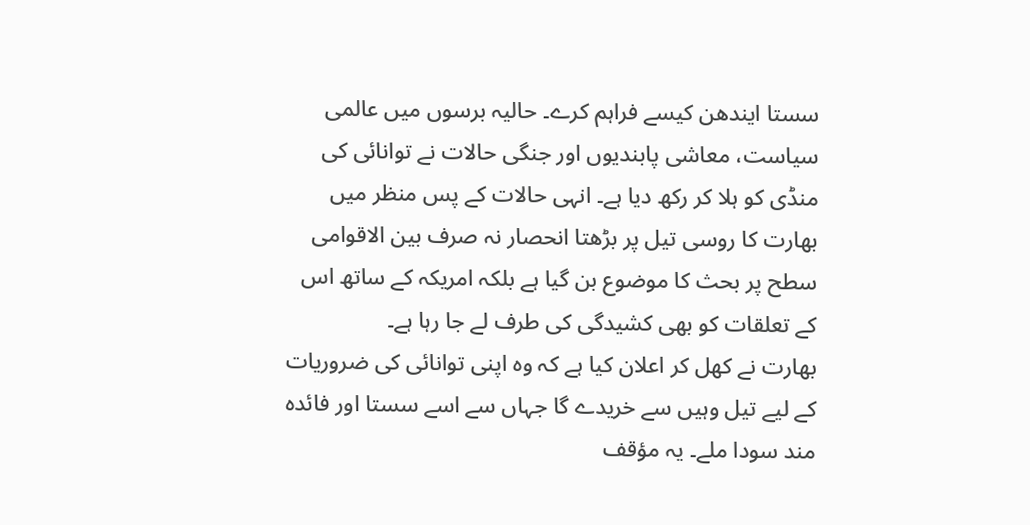سستا ایندھن کیسے فراہم کرے۔ حالیہ برسوں میں عالمی سیاست، معاشی پابندیوں اور جنگی حالات نے توانائی کی منڈی کو ہلا کر رکھ دیا ہے۔ انہی حالات کے پس منظر میں بھارت کا روسی تیل پر بڑھتا انحصار نہ صرف بین الاقوامی سطح پر بحث کا موضوع بن گیا ہے بلکہ امریکہ کے ساتھ اس کے تعلقات کو بھی کشیدگی کی طرف لے جا رہا ہے۔
بھارت نے کھل کر اعلان کیا ہے کہ وہ اپنی توانائی کی ضروریات کے لیے تیل وہیں سے خریدے گا جہاں سے اسے سستا اور فائدہ مند سودا ملے۔ یہ مؤقف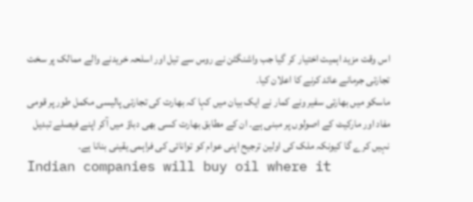اس وقت مزید اہمیت اختیار کر گیا جب واشنگٹن نے روس سے تیل اور اسلحہ خریدنے والے ممالک پر سخت تجارتی جرمانے عائد کرنے کا اعلان کیا۔
ماسکو میں بھارتی سفیر ونے کمار نے ایک بیان میں کہا کہ بھارت کی تجارتی پالیسی مکمل طور پر قومی مفاد اور مارکیٹ کے اصولوں پر مبنی ہے۔ ان کے مطابق بھارت کسی بھی دباؤ میں آکر اپنے فیصلے تبدیل نہیں کرے گا کیونکہ ملک کی اولین ترجیح اپنی عوام کو توانائی کی فراہمی یقینی بنانا ہے۔
Indian companies will buy oil where it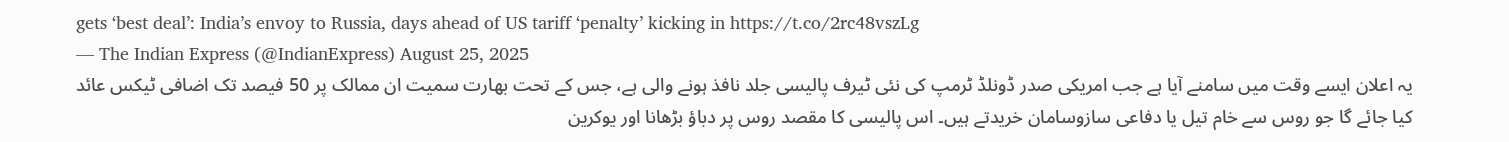gets ‘best deal’: India’s envoy to Russia, days ahead of US tariff ‘penalty’ kicking in https://t.co/2rc48vszLg
— The Indian Express (@IndianExpress) August 25, 2025
یہ اعلان ایسے وقت میں سامنے آیا ہے جب امریکی صدر ڈونلڈ ٹرمپ کی نئی ٹیرف پالیسی جلد نافذ ہونے والی ہے، جس کے تحت بھارت سمیت ان ممالک پر 50 فیصد تک اضافی ٹیکس عائد کیا جائے گا جو روس سے خام تیل یا دفاعی سازوسامان خریدتے ہیں۔ اس پالیسی کا مقصد روس پر دباؤ بڑھانا اور یوکرین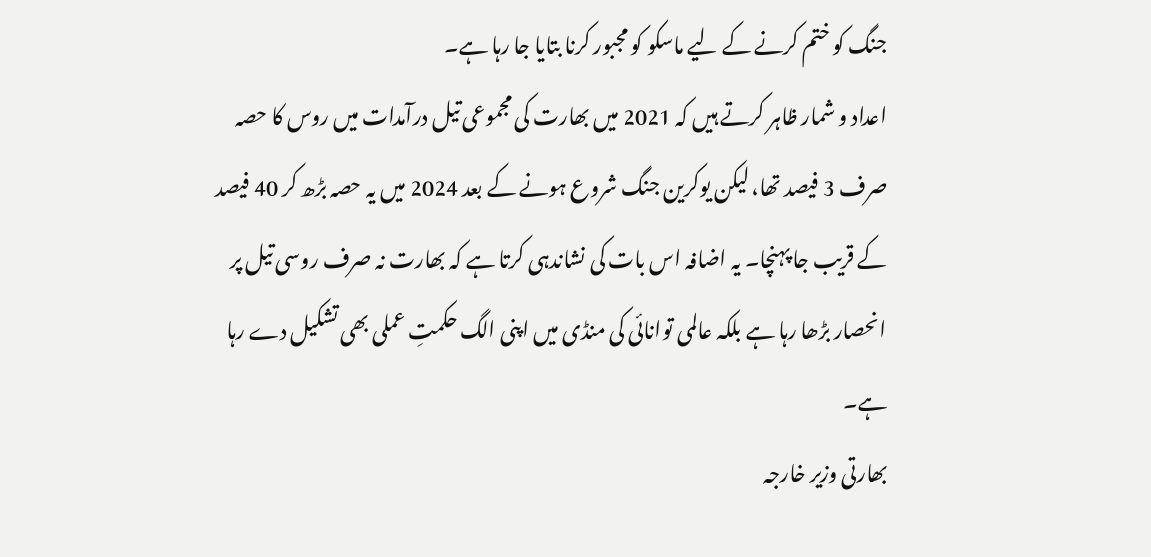جنگ کو ختم کرنے کے لیے ماسکو کو مجبور کرنا بتایا جا رہا ہے۔
اعداد و شمار ظاہر کرتے ہیں کہ 2021 میں بھارت کی مجموعی تیل درآمدات میں روس کا حصہ صرف 3 فیصد تھا، لیکن یوکرین جنگ شروع ہونے کے بعد 2024 میں یہ حصہ بڑھ کر 40 فیصد کے قریب جا پہنچا۔ یہ اضافہ اس بات کی نشاندہی کرتا ہے کہ بھارت نہ صرف روسی تیل پر انحصار بڑھا رہا ہے بلکہ عالمی توانائی کی منڈی میں اپنی الگ حکمتِ عملی بھی تشکیل دے رہا ہے۔
بھارتی وزیر خارجہ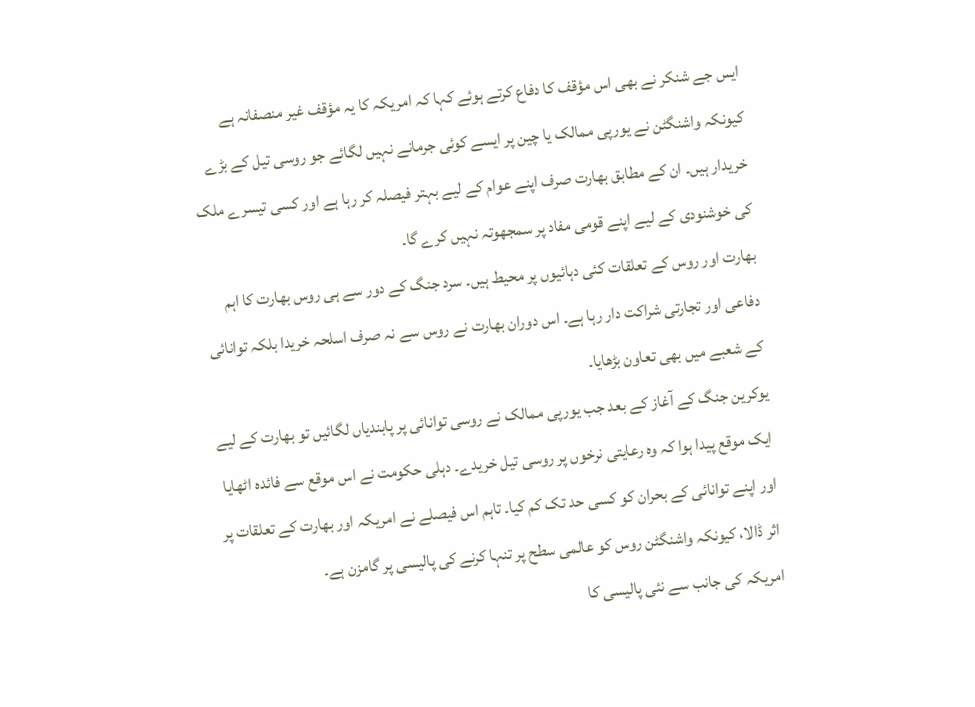ایس جے شنکر نے بھی اس مؤقف کا دفاع کرتے ہوئے کہا کہ امریکہ کا یہ مؤقف غیر منصفانہ ہے کیونکہ واشنگٹن نے یورپی ممالک یا چین پر ایسے کوئی جرمانے نہیں لگائے جو روسی تیل کے بڑے خریدار ہیں۔ ان کے مطابق بھارت صرف اپنے عوام کے لیے بہتر فیصلہ کر رہا ہے اور کسی تیسرے ملک کی خوشنودی کے لیے اپنے قومی مفاد پر سمجھوتہ نہیں کرے گا۔
بھارت اور روس کے تعلقات کئی دہائیوں پر محیط ہیں۔ سرد جنگ کے دور سے ہی روس بھارت کا اہم دفاعی اور تجارتی شراکت دار رہا ہے۔ اس دوران بھارت نے روس سے نہ صرف اسلحہ خریدا بلکہ توانائی کے شعبے میں بھی تعاون بڑھایا۔
یوکرین جنگ کے آغاز کے بعد جب یورپی ممالک نے روسی توانائی پر پابندیاں لگائیں تو بھارت کے لیے ایک موقع پیدا ہوا کہ وہ رعایتی نرخوں پر روسی تیل خریدے۔ دہلی حکومت نے اس موقع سے فائدہ اٹھایا اور اپنے توانائی کے بحران کو کسی حد تک کم کیا۔ تاہم اس فیصلے نے امریکہ اور بھارت کے تعلقات پر اثر ڈالا، کیونکہ واشنگٹن روس کو عالمی سطح پر تنہا کرنے کی پالیسی پر گامزن ہے۔
امریکہ کی جانب سے نئی پالیسی کا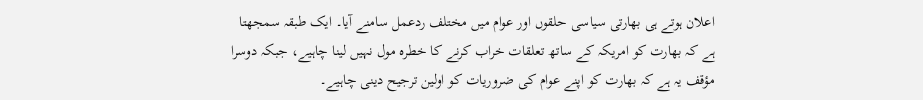اعلان ہوتے ہی بھارتی سیاسی حلقوں اور عوام میں مختلف ردعمل سامنے آیا۔ ایک طبقہ سمجھتا ہے کہ بھارت کو امریکہ کے ساتھ تعلقات خراب کرنے کا خطرہ مول نہیں لینا چاہیے، جبکہ دوسرا مؤقف یہ ہے کہ بھارت کو اپنے عوام کی ضروریات کو اولین ترجیح دینی چاہیے۔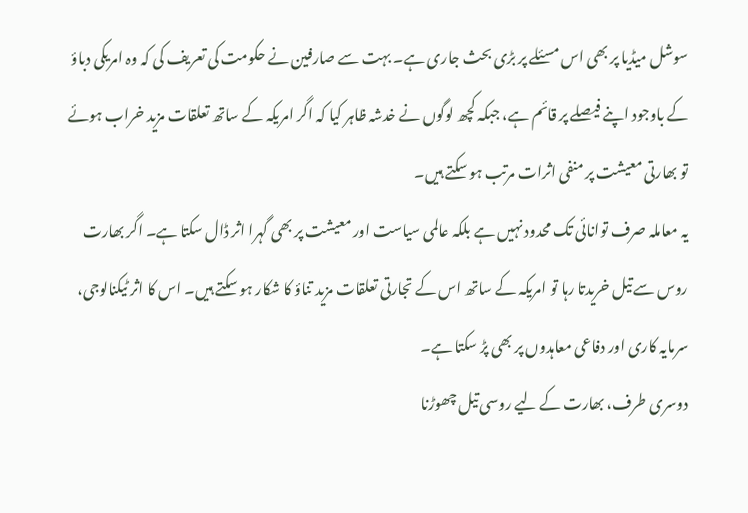سوشل میڈیا پر بھی اس مسئلے پر بڑی بحث جاری ہے۔ بہت سے صارفین نے حکومت کی تعریف کی کہ وہ امریکی دباؤ کے باوجود اپنے فیصلے پر قائم ہے، جبکہ کچھ لوگوں نے خدشہ ظاہر کیا کہ اگر امریکہ کے ساتھ تعلقات مزید خراب ہوئے تو بھارتی معیشت پر منفی اثرات مرتب ہو سکتے ہیں۔
یہ معاملہ صرف توانائی تک محدود نہیں ہے بلکہ عالمی سیاست اور معیشت پر بھی گہرا اثر ڈال سکتا ہے۔ اگر بھارت روس سے تیل خریدتا رہا تو امریکہ کے ساتھ اس کے تجارتی تعلقات مزید تناؤ کا شکار ہو سکتے ہیں۔ اس کا اثر ٹیکنالوجی، سرمایہ کاری اور دفاعی معاہدوں پر بھی پڑ سکتا ہے۔
دوسری طرف، بھارت کے لیے روسی تیل چھوڑنا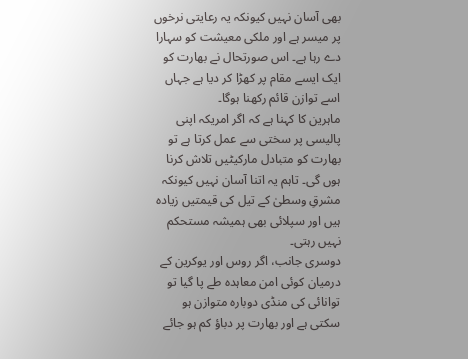بھی آسان نہیں کیونکہ یہ رعایتی نرخوں پر میسر ہے اور ملکی معیشت کو سہارا دے رہا ہے۔ اس صورتحال نے بھارت کو ایک ایسے مقام پر کھڑا کر دیا ہے جہاں اسے توازن قائم رکھنا ہوگا۔
ماہرین کا کہنا ہے کہ اگر امریکہ اپنی پالیسی پر سختی سے عمل کرتا ہے تو بھارت کو متبادل مارکیٹیں تلاش کرنا ہوں گی۔ تاہم یہ اتنا آسان نہیں کیونکہ مشرقِ وسطیٰ کے تیل کی قیمتیں زیادہ ہیں اور سپلائی بھی ہمیشہ مستحکم نہیں رہتی۔
دوسری جانب، اگر روس اور یوکرین کے درمیان کوئی امن معاہدہ طے پا گیا تو توانائی کی منڈی دوبارہ متوازن ہو سکتی ہے اور بھارت پر دباؤ کم ہو جائے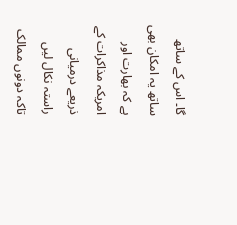گا۔ اس کے ساتھ ساتھ یہ امکان بھی ہے کہ بھارت اور امریکہ مذاکرات کے ذریعے درمیانی راستہ نکال لیں تاکہ دونوں ممالک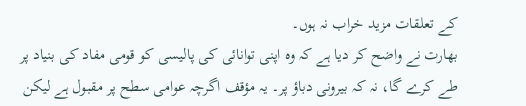کے تعلقات مزید خراب نہ ہوں۔
بھارت نے واضح کر دیا ہے کہ وہ اپنی توانائی کی پالیسی کو قومی مفاد کی بنیاد پر طے کرے گا، نہ کہ بیرونی دباؤ پر۔ یہ مؤقف اگرچہ عوامی سطح پر مقبول ہے لیکن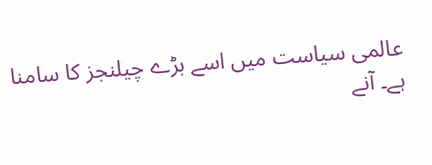عالمی سیاست میں اسے بڑے چیلنجز کا سامنا ہے۔ آنے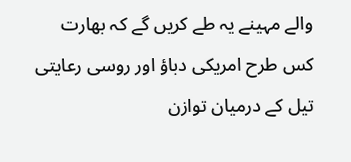والے مہینے یہ طے کریں گے کہ بھارت کس طرح امریکی دباؤ اور روسی رعایتی تیل کے درمیان توازن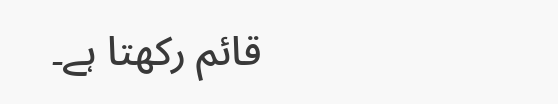قائم رکھتا ہے۔